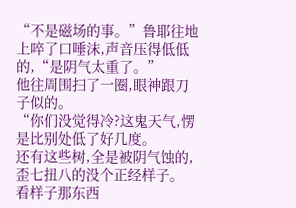“不是磁场的事。”鲁耶往地上啐了口唾沫,声音压得低低的,“是阴气太重了。”
他往周围扫了一圈,眼神跟刀子似的。
“你们没觉得冷?这鬼天气,愣是比别处低了好几度。
还有这些树,全是被阴气蚀的,歪七扭八的没个正经样子。
看样子那东西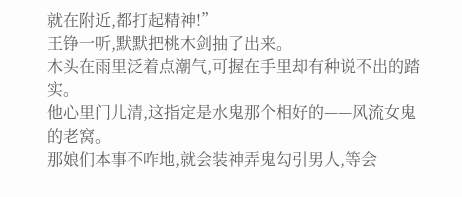就在附近,都打起精神!”
王铮一听,默默把桃木剑抽了出来。
木头在雨里泛着点潮气,可握在手里却有种说不出的踏实。
他心里门儿清,这指定是水鬼那个相好的——风流女鬼的老窝。
那娘们本事不咋地,就会装神弄鬼勾引男人,等会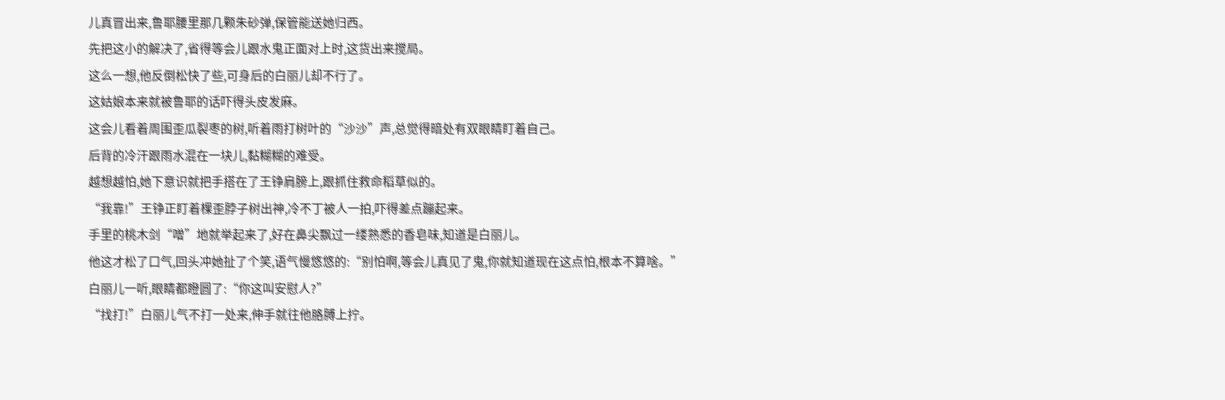儿真冒出来,鲁耶腰里那几颗朱砂弹,保管能送她归西。
先把这小的解决了,省得等会儿跟水鬼正面对上时,这货出来搅局。
这么一想,他反倒松快了些,可身后的白丽儿却不行了。
这姑娘本来就被鲁耶的话吓得头皮发麻。
这会儿看着周围歪瓜裂枣的树,听着雨打树叶的“沙沙”声,总觉得暗处有双眼睛盯着自己。
后背的冷汗跟雨水混在一块儿,黏糊糊的难受。
越想越怕,她下意识就把手搭在了王铮肩膀上,跟抓住救命稻草似的。
“我靠!”王铮正盯着棵歪脖子树出神,冷不丁被人一拍,吓得差点蹦起来。
手里的桃木剑“噌”地就举起来了,好在鼻尖飘过一缕熟悉的香皂味,知道是白丽儿。
他这才松了口气,回头冲她扯了个笑,语气慢悠悠的:“别怕啊,等会儿真见了鬼,你就知道现在这点怕,根本不算啥。”
白丽儿一听,眼睛都瞪圆了:“你这叫安慰人?”
“找打!”白丽儿气不打一处来,伸手就往他胳膊上拧。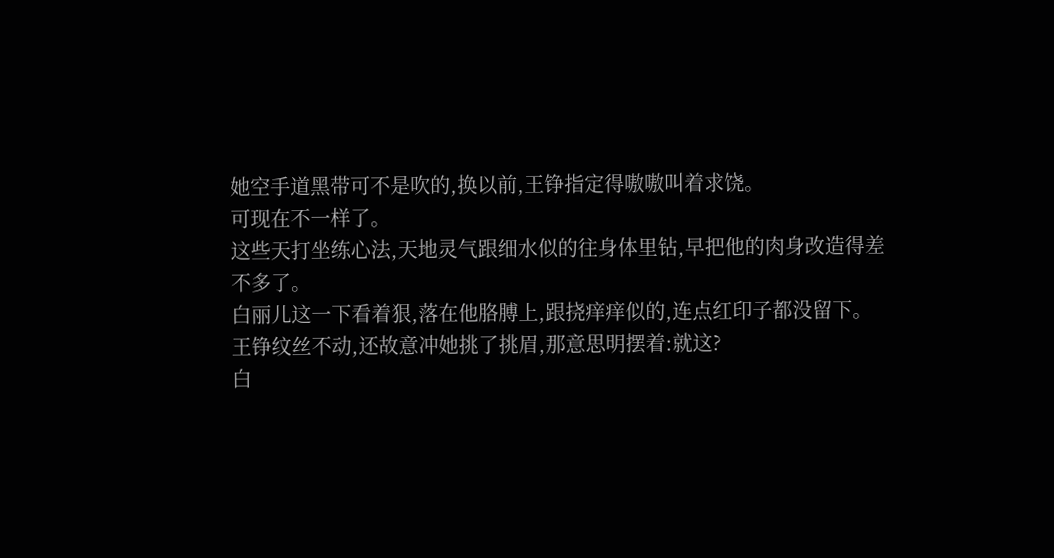她空手道黑带可不是吹的,换以前,王铮指定得嗷嗷叫着求饶。
可现在不一样了。
这些天打坐练心法,天地灵气跟细水似的往身体里钻,早把他的肉身改造得差不多了。
白丽儿这一下看着狠,落在他胳膊上,跟挠痒痒似的,连点红印子都没留下。
王铮纹丝不动,还故意冲她挑了挑眉,那意思明摆着:就这?
白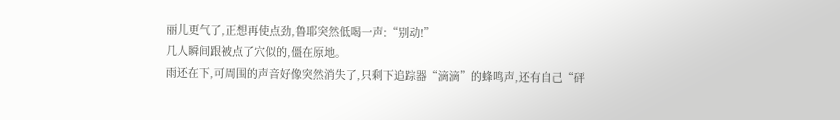丽儿更气了,正想再使点劲,鲁耶突然低喝一声:“别动!”
几人瞬间跟被点了穴似的,僵在原地。
雨还在下,可周围的声音好像突然消失了,只剩下追踪器“滴滴”的蜂鸣声,还有自己“砰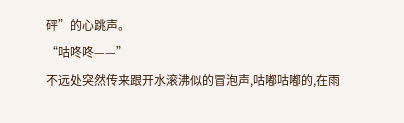砰”的心跳声。
“咕咚咚——”
不远处突然传来跟开水滚沸似的冒泡声,咕嘟咕嘟的,在雨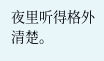夜里听得格外清楚。